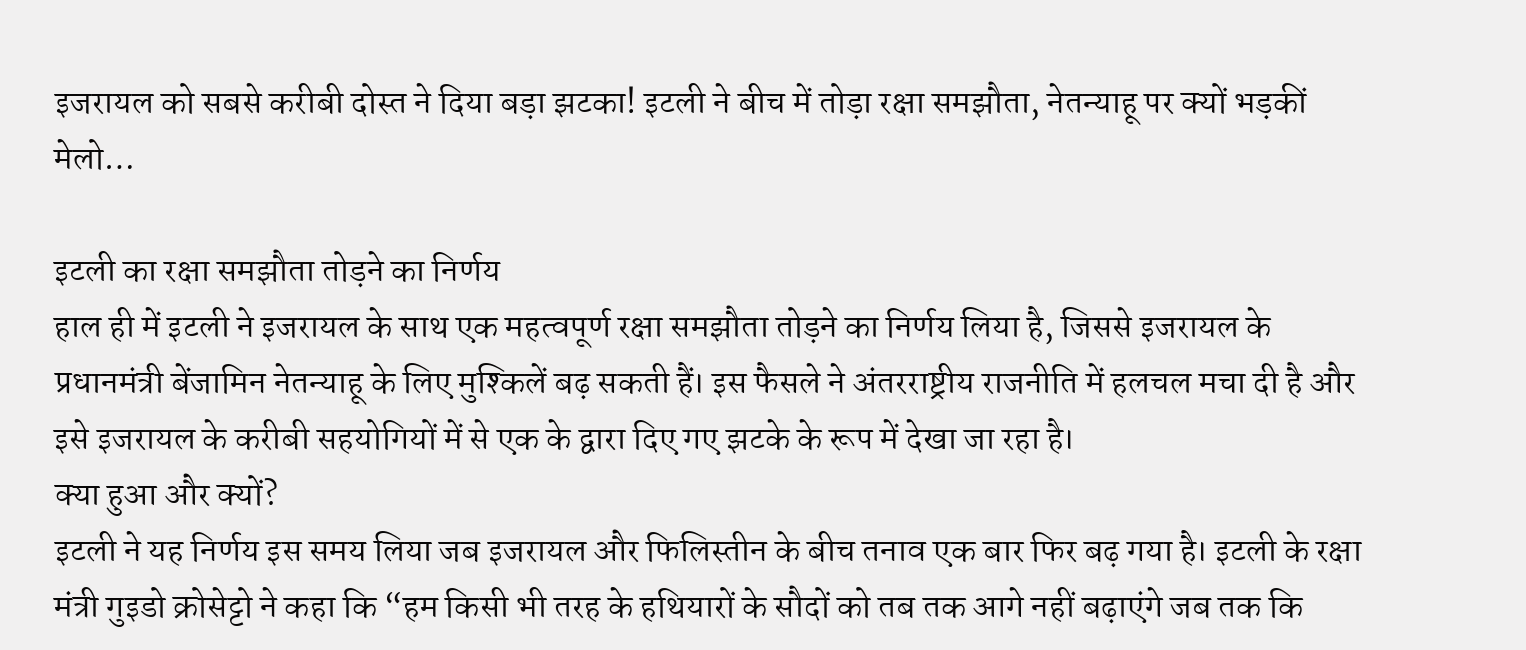इजरायल को सबसे करीबी दोस्त ने दिया बड़ा झटका! इटली ने बीच में तोड़ा रक्षा समझौता, नेतन्याहू पर क्यों भड़कीं मेलो…

इटली का रक्षा समझौता तोड़ने का निर्णय
हाल ही में इटली ने इजरायल के साथ एक महत्वपूर्ण रक्षा समझौता तोड़ने का निर्णय लिया है, जिससे इजरायल के प्रधानमंत्री बेंजामिन नेतन्याहू के लिए मुश्किलें बढ़ सकती हैं। इस फैसले ने अंतरराष्ट्रीय राजनीति में हलचल मचा दी है और इसे इजरायल के करीबी सहयोगियों में से एक के द्वारा दिए गए झटके के रूप में देखा जा रहा है।
क्या हुआ और क्यों?
इटली ने यह निर्णय इस समय लिया जब इजरायल और फिलिस्तीन के बीच तनाव एक बार फिर बढ़ गया है। इटली के रक्षा मंत्री गुइडो क्रोसेट्टो ने कहा कि “हम किसी भी तरह के हथियारों के सौदों को तब तक आगे नहीं बढ़ाएंगे जब तक कि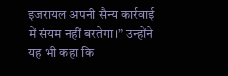इजरायल अपनी सैन्य कार्रवाई में संयम नहीं बरतेगा।” उन्होंने यह भी कहा कि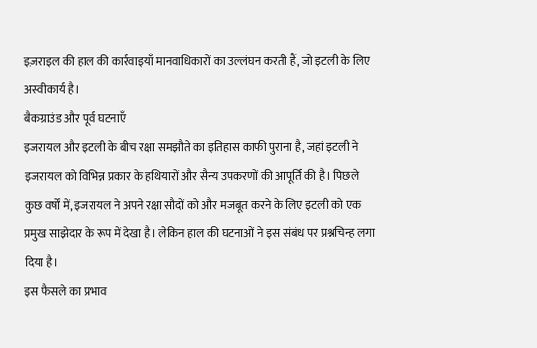इज़राइल की हाल की कार्रवाइयाँ मानवाधिकारों का उल्लंघन करती हैं, जो इटली के लिए अस्वीकार्य है।
बैकग्राउंड और पूर्व घटनाएँ
इजरायल और इटली के बीच रक्षा समझौते का इतिहास काफी पुराना है, जहां इटली ने इजरायल को विभिन्न प्रकार के हथियारों और सैन्य उपकरणों की आपूर्ति की है। पिछले कुछ वर्षों में, इजरायल ने अपने रक्षा सौदों को और मजबूत करने के लिए इटली को एक प्रमुख साझेदार के रूप में देखा है। लेकिन हाल की घटनाओं ने इस संबंध पर प्रश्नचिन्ह लगा दिया है।
इस फैसले का प्रभाव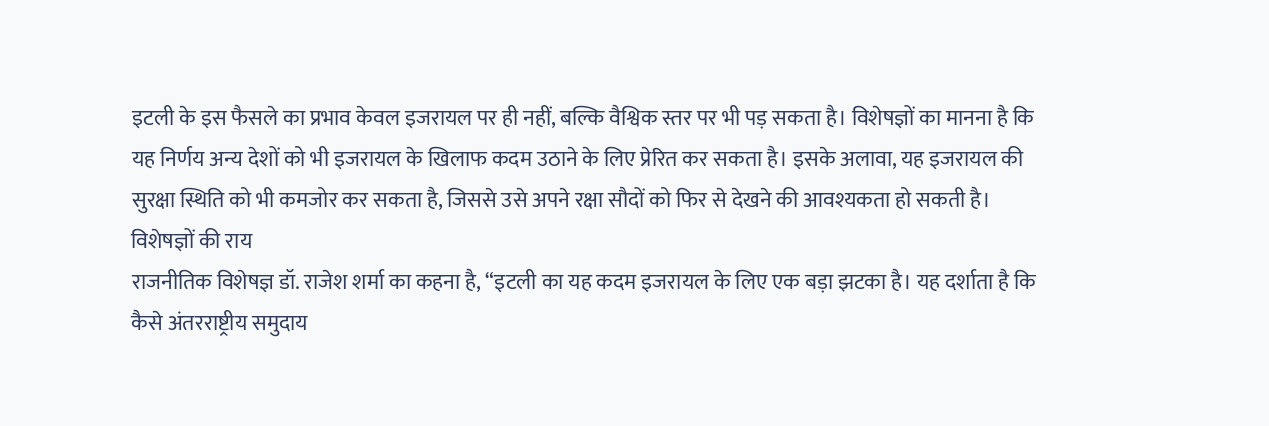इटली के इस फैसले का प्रभाव केवल इजरायल पर ही नहीं, बल्कि वैश्विक स्तर पर भी पड़ सकता है। विशेषज्ञों का मानना है कि यह निर्णय अन्य देशों को भी इजरायल के खिलाफ कदम उठाने के लिए प्रेरित कर सकता है। इसके अलावा, यह इजरायल की सुरक्षा स्थिति को भी कमजोर कर सकता है, जिससे उसे अपने रक्षा सौदों को फिर से देखने की आवश्यकता हो सकती है।
विशेषज्ञों की राय
राजनीतिक विशेषज्ञ डॉ. राजेश शर्मा का कहना है, “इटली का यह कदम इजरायल के लिए एक बड़ा झटका है। यह दर्शाता है कि कैसे अंतरराष्ट्रीय समुदाय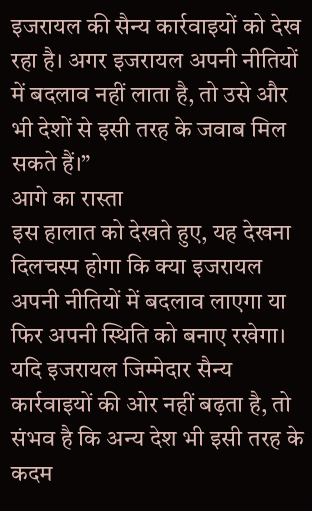इजरायल की सैन्य कार्रवाइयों को देख रहा है। अगर इजरायल अपनी नीतियों में बदलाव नहीं लाता है, तो उसे और भी देशों से इसी तरह के जवाब मिल सकते हैं।”
आगे का रास्ता
इस हालात को देखते हुए, यह देखना दिलचस्प होगा कि क्या इजरायल अपनी नीतियों में बदलाव लाएगा या फिर अपनी स्थिति को बनाए रखेगा। यदि इजरायल जिम्मेदार सैन्य कार्रवाइयों की ओर नहीं बढ़ता है, तो संभव है कि अन्य देश भी इसी तरह के कदम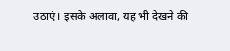उठाएं। इसके अलावा, यह भी देखने की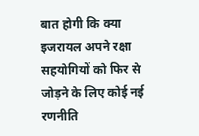बात होगी कि क्या इजरायल अपने रक्षा सहयोगियों को फिर से जोड़ने के लिए कोई नई रणनीति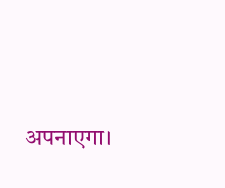अपनाएगा।